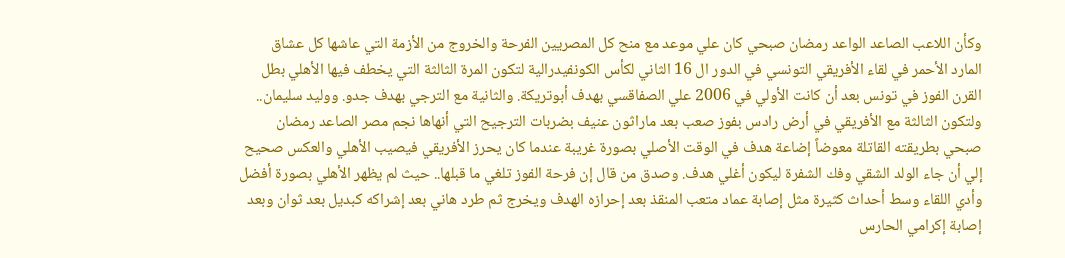وكأن اللاعب الصاعد الواعد رمضان صبحي كان علي موعد مع منح كل المصريين الفرحة والخروج من الأزمة التي عاشها كل عشاق المارد الأحمر في لقاء الأفريقي التونسي في الدور ال 16 الثاني لكأس الكونفيدرالية لتكون المرة الثالثة التي يخطف فيها الأهلي بطل القرن الفوز في تونس بعد أن كانت الأولي في 2006 علي الصفاقسي بهدف أبوتريكة. والثانية مع الترجي بهدف جدو. ووليد سليمان.. ولتكون الثالثة مع الأفريقي في أرض رادس بفوز صعب بعد ماراثون عنيف بضربات الترجيح التي أنهاها نجم مصر الصاعد رمضان صبحي بطريقته القاتلة معوضاً إضاعة هدف في الوقت الأصلي بصورة غريبة عندما كان يحرز الأفريقي فيصيب الأهلي والعكس صحيح إلي أن جاء الولد الشقي وفك الشفرة ليكون أغلي هدف. وصدق من قال إن فرحة الفوز تلغي ما قبلها.. حيث لم يظهر الأهلي بصورة أفضل وأدي اللقاء وسط أحداث كثيرة مثل إصابة عماد متعب المنقذ بعد إحرازه الهدف ويخرج ثم طرد هاني بعد إشراكه كبديل بعد ثوان وبعد إصابة إكرامي الحارس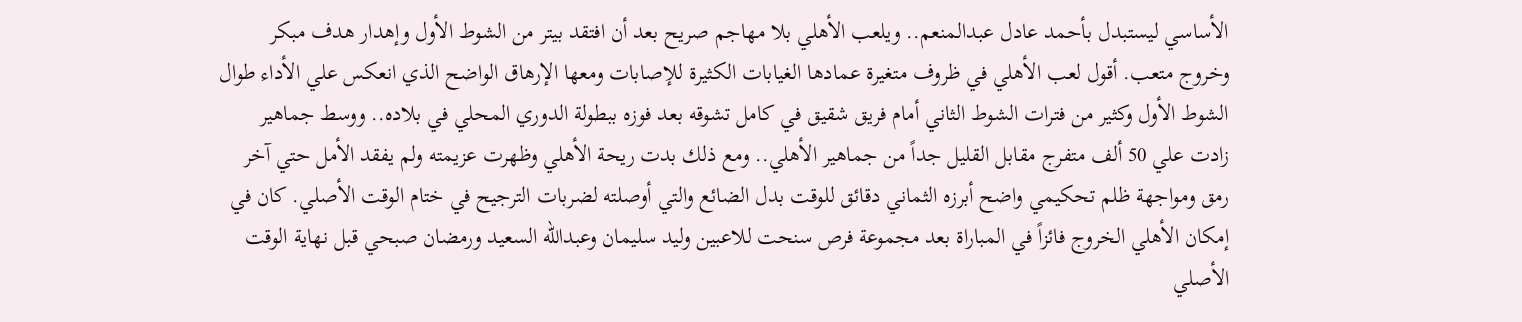الأساسي ليستبدل بأحمد عادل عبدالمنعم.. ويلعب الأهلي بلا مهاجم صريح بعد أن افتقد بيتر من الشوط الأول وإهدار هدف مبكر وخروج متعب. أقول لعب الأهلي في ظروف متغيرة عمادها الغيابات الكثيرة للإصابات ومعها الإرهاق الواضح الذي انعكس علي الأداء طوال الشوط الأول وكثير من فترات الشوط الثاني أمام فريق شقيق في كامل تشوقه بعد فوزه ببطولة الدوري المحلي في بلاده.. ووسط جماهير زادت علي 50 ألف متفرج مقابل القليل جداً من جماهير الأهلي.. ومع ذلك بدت ريحة الأهلي وظهرت عزيمته ولم يفقد الأمل حتي آخر رمق ومواجهة ظلم تحكيمي واضح أبرزه الثماني دقائق للوقت بدل الضائع والتي أوصلته لضربات الترجيح في ختام الوقت الأصلي. كان في إمكان الأهلي الخروج فائزاً في المباراة بعد مجموعة فرص سنحت للاعبين وليد سليمان وعبدالله السعيد ورمضان صبحي قبل نهاية الوقت الأصلي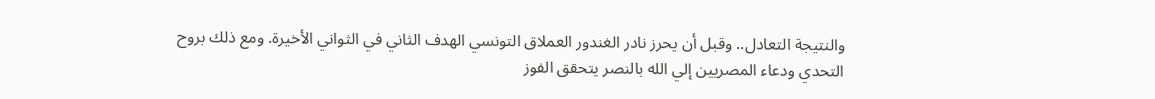والنتيجة التعادل.. وقبل أن يحرز نادر الغندور العملاق التونسي الهدف الثاني في الثواني الأخيرة. ومع ذلك بروح التحدي ودعاء المصريين إلي الله بالنصر يتحقق الفوز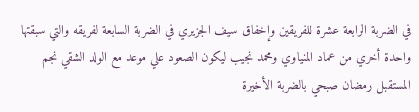في الضربة الرابعة عشرة للفريقين وإخفاق سيف الجزيري في الضربة السابعة لفريقه والتي سبقتها واحدة أخري من عماد المنياوي ومحمد نجيب ليكون الصعود علي موعد مع الولد الشقي نجم المستقبل رمضان صبحي بالضربة الأخيرة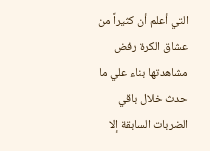التي أعلم أن كثيراً من عشاق الكرة رفض مشاهدتها بناء علي ما حدث خلال باقي الضربات السابقة إلا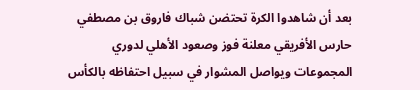بعد أن شاهدوا الكرة تحتضن شباك فاروق بن مصطفي حارس الأفريقي معلنة فوز وصعود الأهلي لدوري المجموعات ويواصل المشوار في سبيل احتفاظه بالكأس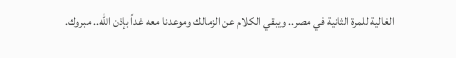الغالية للمرة الثانية في مصر.. ويبقي الكلام عن الزمالك وموعدنا معه غداً بإذن الله.. مبروك.